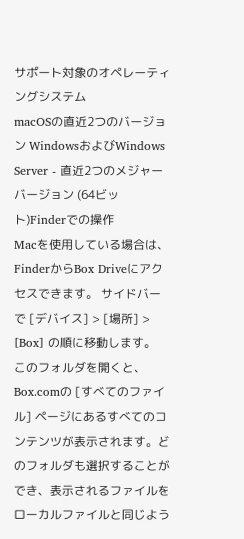サポート対象のオペレーティングシステム
macOSの直近2つのバージョン WindowsおよびWindows Server - 直近2つのメジャーバージョン (64ビット)Finderでの操作
Macを使用している場合は、FinderからBox Driveにアクセスできます。 サイドバーで [デバイス] > [場所] > [Box] の順に移動します。 このフォルダを開くと、Box.comの [すべてのファイル] ページにあるすべてのコンテンツが表示されます。どのフォルダも選択することができ、表示されるファイルをローカルファイルと同じよう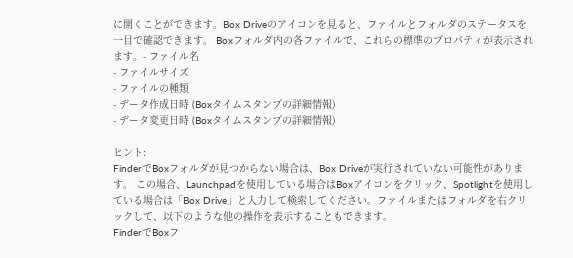に開くことができます。Box Driveのアイコンを見ると、ファイルとフォルダのステータスを一目で確認できます。 Boxフォルダ内の各ファイルで、これらの標準のプロパティが表示されます。- ファイル名
- ファイルサイズ
- ファイルの種類
- データ作成日時 (Boxタイムスタンプの詳細情報)
- データ変更日時 (Boxタイムスタンプの詳細情報)

ヒント:
FinderでBoxフォルダが見つからない場合は、Box Driveが実行されていない可能性があります。 この場合、Launchpadを使用している場合はBoxアイコンをクリック、Spotlightを使用している場合は「Box Drive」と入力して検索してください。ファイルまたはフォルダを右クリックして、以下のような他の操作を表示することもできます。
FinderでBoxフ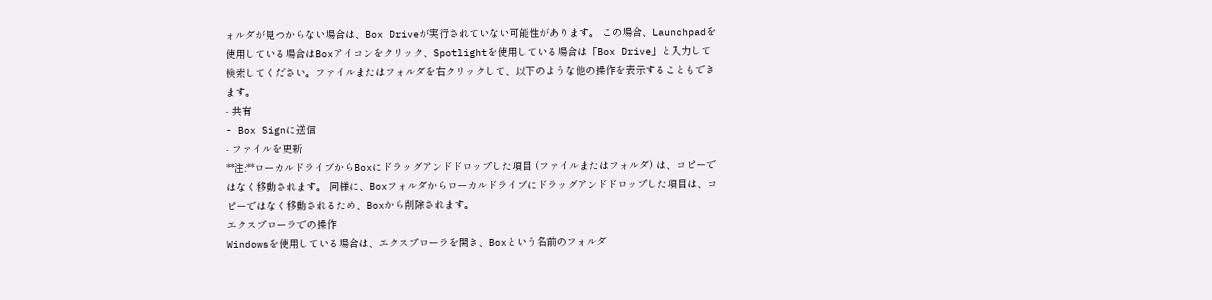ォルダが見つからない場合は、Box Driveが実行されていない可能性があります。 この場合、Launchpadを使用している場合はBoxアイコンをクリック、Spotlightを使用している場合は「Box Drive」と入力して検索してください。ファイルまたはフォルダを右クリックして、以下のような他の操作を表示することもできます。
- 共有
- Box Signに送信
- ファイルを更新
**注:**ローカルドライブからBoxにドラッグアンドドロップした項目 (ファイルまたはフォルダ) は、コピーではなく移動されます。 同様に、Boxフォルダからローカルドライブにドラッグアンドドロップした項目は、コピーではなく移動されるため、Boxから削除されます。
エクスプローラでの操作
Windowsを使用している場合は、エクスプローラを開き、Boxという名前のフォルダ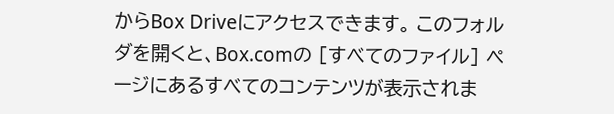からBox Driveにアクセスできます。 このフォルダを開くと、Box.comの [すべてのファイル] ページにあるすべてのコンテンツが表示されま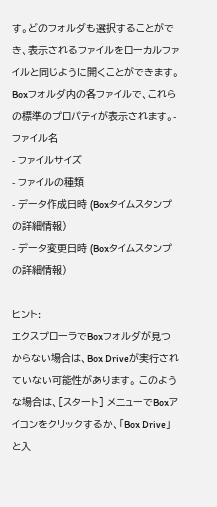す。どのフォルダも選択することができ、表示されるファイルをローカルファイルと同じように開くことができます。 Boxフォルダ内の各ファイルで、これらの標準のプロパティが表示されます。- ファイル名
- ファイルサイズ
- ファイルの種類
- データ作成日時 (Boxタイムスタンプの詳細情報)
- データ変更日時 (Boxタイムスタンプの詳細情報)

ヒント:
エクスプローラでBoxフォルダが見つからない場合は、Box Driveが実行されていない可能性があります。 このような場合は、[スタート] メニューでBoxアイコンをクリックするか、「Box Drive」と入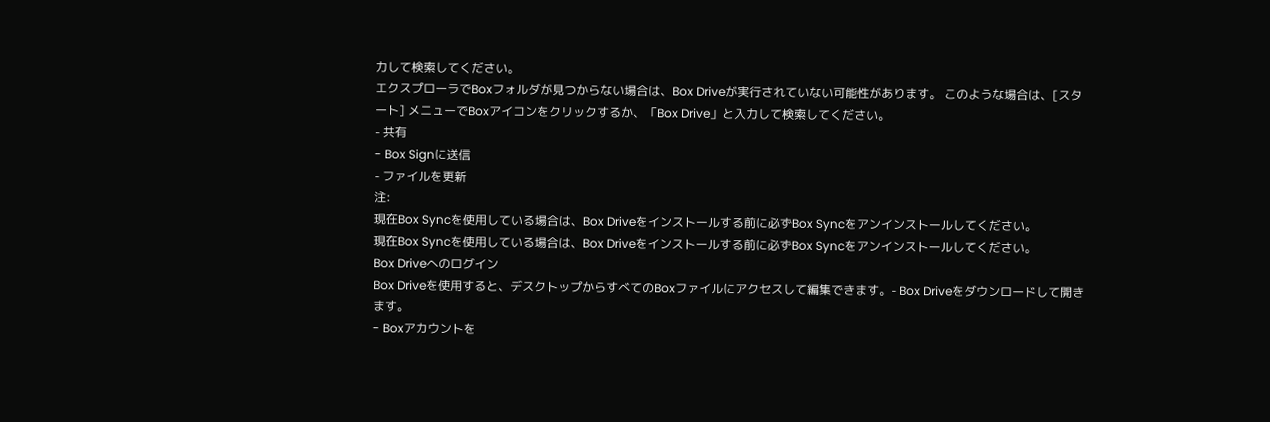力して検索してください。
エクスプローラでBoxフォルダが見つからない場合は、Box Driveが実行されていない可能性があります。 このような場合は、[スタート] メニューでBoxアイコンをクリックするか、「Box Drive」と入力して検索してください。
- 共有
- Box Signに送信
- ファイルを更新
注:
現在Box Syncを使用している場合は、Box Driveをインストールする前に必ずBox Syncをアンインストールしてください。
現在Box Syncを使用している場合は、Box Driveをインストールする前に必ずBox Syncをアンインストールしてください。
Box Driveへのログイン
Box Driveを使用すると、デスクトップからすべてのBoxファイルにアクセスして編集できます。- Box Driveをダウンロードして開きます。
- Boxアカウントを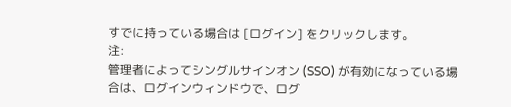すでに持っている場合は [ログイン] をクリックします。
注:
管理者によってシングルサインオン (SSO) が有効になっている場合は、ログインウィンドウで、ログ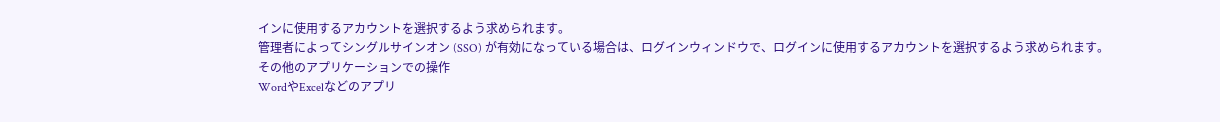インに使用するアカウントを選択するよう求められます。
管理者によってシングルサインオン (SSO) が有効になっている場合は、ログインウィンドウで、ログインに使用するアカウントを選択するよう求められます。
その他のアプリケーションでの操作
WordやExcelなどのアプリ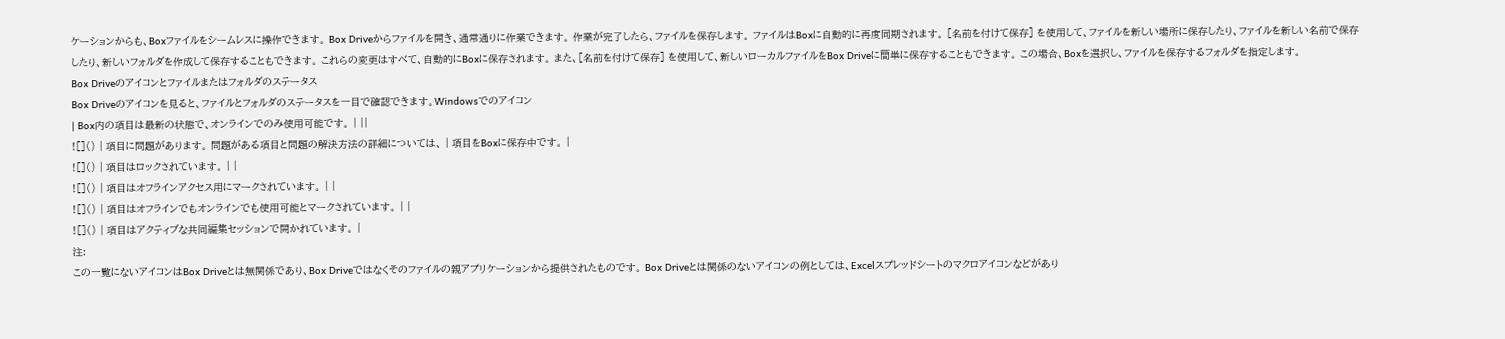ケーションからも、Boxファイルをシームレスに操作できます。 Box Driveからファイルを開き、通常通りに作業できます。 作業が完了したら、ファイルを保存します。 ファイルはBoxに自動的に再度同期されます。 [名前を付けて保存] を使用して、ファイルを新しい場所に保存したり、ファイルを新しい名前で保存したり、新しいフォルダを作成して保存することもできます。 これらの変更はすべて、自動的にBoxに保存されます。 また、[名前を付けて保存] を使用して、新しいローカルファイルをBox Driveに簡単に保存することもできます。 この場合、Boxを選択し、ファイルを保存するフォルダを指定します。
Box Driveのアイコンとファイルまたはフォルダのステータス
Box Driveのアイコンを見ると、ファイルとフォルダのステータスを一目で確認できます。Windowsでのアイコン
| Box内の項目は最新の状態で、オンラインでのみ使用可能です。 | ||
![]() | 項目に問題があります。 問題がある項目と問題の解決方法の詳細については、 | 項目をBoxに保存中です。 |
![]() | 項目はロックされています。 | |
![]() | 項目はオフラインアクセス用にマークされています。 | |
![]() | 項目はオフラインでもオンラインでも使用可能とマークされています。 | |
![]() | 項目はアクティブな共同編集セッションで開かれています。 |
注:
この一覧にないアイコンはBox Driveとは無関係であり、Box Driveではなくそのファイルの親アプリケーションから提供されたものです。 Box Driveとは関係のないアイコンの例としては、Excelスプレッドシートのマクロアイコンなどがあり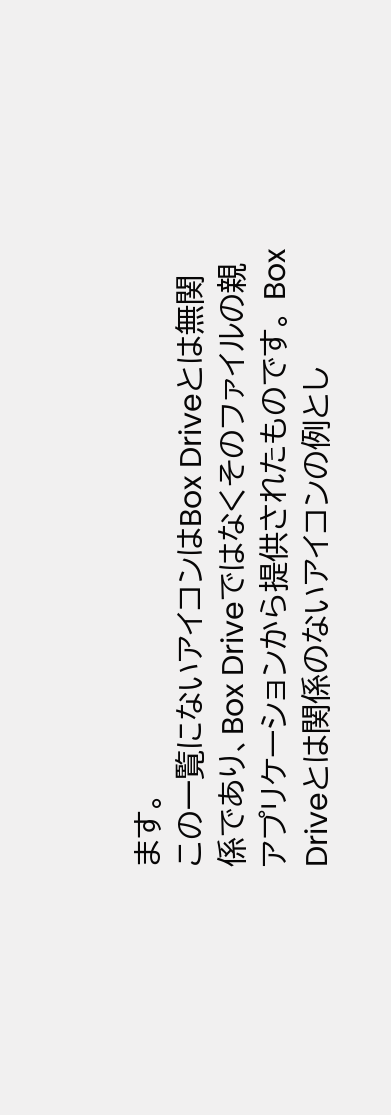ます。
この一覧にないアイコンはBox Driveとは無関係であり、Box Driveではなくそのファイルの親アプリケーションから提供されたものです。 Box Driveとは関係のないアイコンの例とし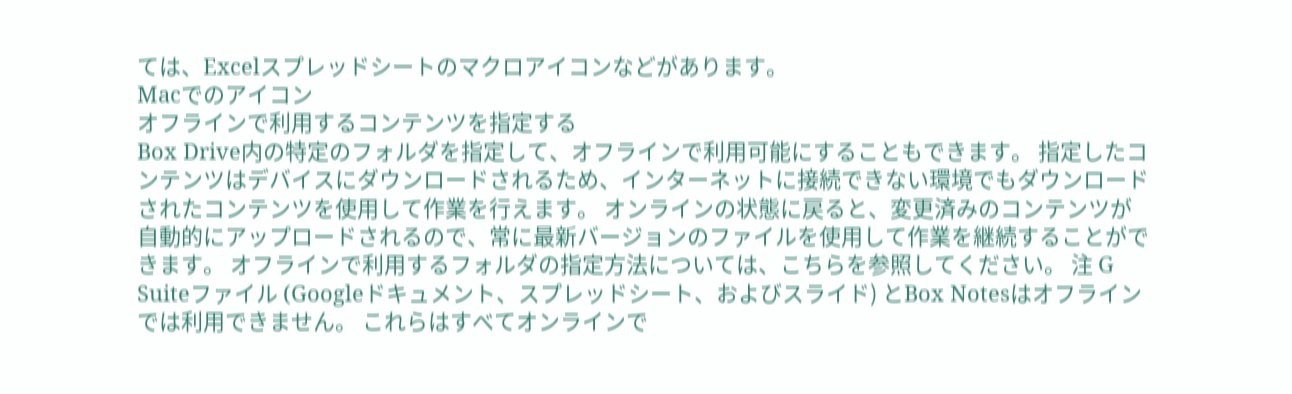ては、Excelスプレッドシートのマクロアイコンなどがあります。
Macでのアイコン
オフラインで利用するコンテンツを指定する
Box Drive内の特定のフォルダを指定して、オフラインで利用可能にすることもできます。 指定したコンテンツはデバイスにダウンロードされるため、インターネットに接続できない環境でもダウンロードされたコンテンツを使用して作業を行えます。 オンラインの状態に戻ると、変更済みのコンテンツが自動的にアップロードされるので、常に最新バージョンのファイルを使用して作業を継続することができます。 オフラインで利用するフォルダの指定方法については、こちらを参照してください。 注 G Suiteファイル (Googleドキュメント、スプレッドシート、およびスライド) とBox Notesはオフラインでは利用できません。 これらはすべてオンラインで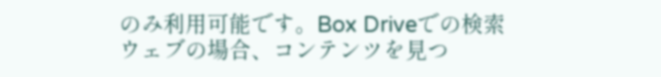のみ利用可能です。Box Driveでの検索
ウェブの場合、コンテンツを見つ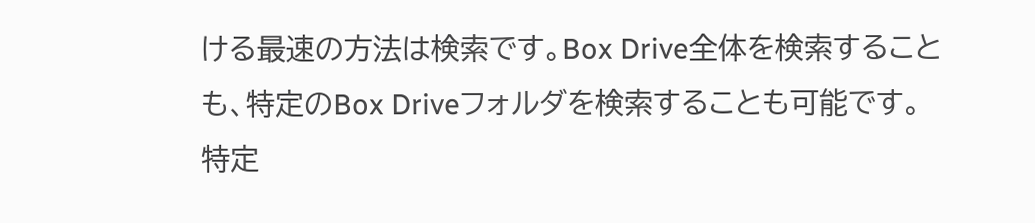ける最速の方法は検索です。Box Drive全体を検索することも、特定のBox Driveフォルダを検索することも可能です。 特定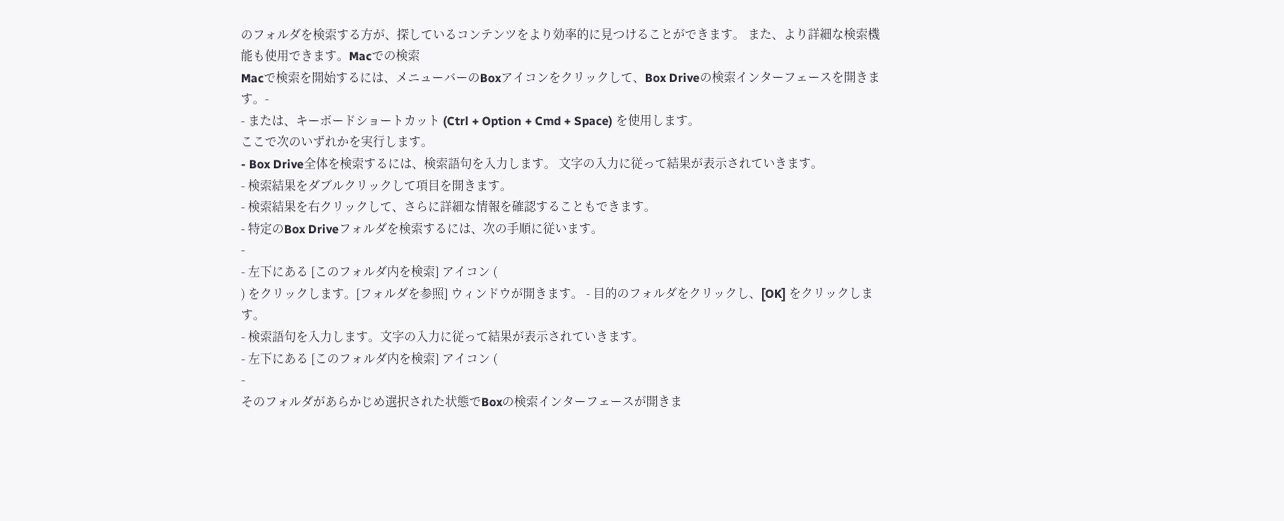のフォルダを検索する方が、探しているコンテンツをより効率的に見つけることができます。 また、より詳細な検索機能も使用できます。Macでの検索
Macで検索を開始するには、メニューバーのBoxアイコンをクリックして、Box Driveの検索インターフェースを開きます。-
- または、キーボードショートカット (Ctrl + Option + Cmd + Space) を使用します。
ここで次のいずれかを実行します。
- Box Drive全体を検索するには、検索語句を入力します。 文字の入力に従って結果が表示されていきます。
- 検索結果をダブルクリックして項目を開きます。
- 検索結果を右クリックして、さらに詳細な情報を確認することもできます。
- 特定のBox Driveフォルダを検索するには、次の手順に従います。
-
- 左下にある [このフォルダ内を検索] アイコン (
) をクリックします。[フォルダを参照] ウィンドウが開きます。 - 目的のフォルダをクリックし、[OK] をクリックします。
- 検索語句を入力します。文字の入力に従って結果が表示されていきます。
- 左下にある [このフォルダ内を検索] アイコン (
-
そのフォルダがあらかじめ選択された状態でBoxの検索インターフェースが開きま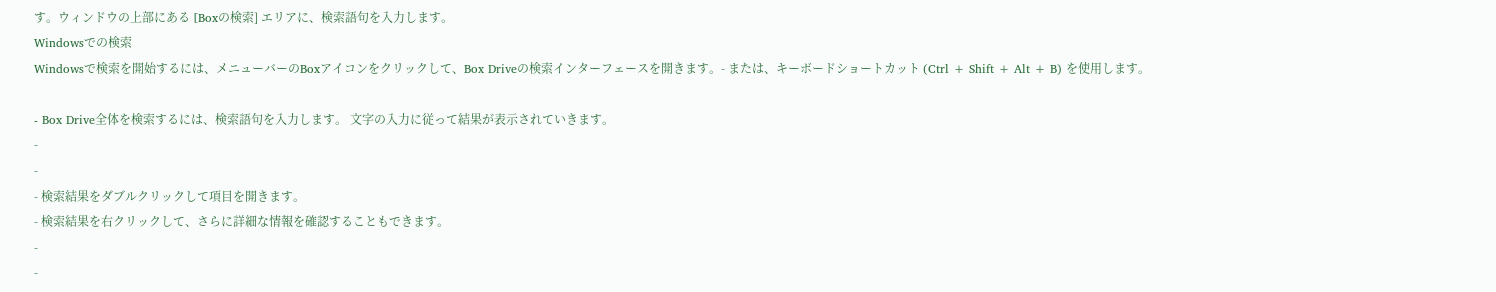す。ウィンドウの上部にある [Boxの検索] エリアに、検索語句を入力します。
Windowsでの検索
Windowsで検索を開始するには、メニューバーのBoxアイコンをクリックして、Box Driveの検索インターフェースを開きます。- または、キーボードショートカット (Ctrl + Shift + Alt + B) を使用します。

- Box Drive全体を検索するには、検索語句を入力します。 文字の入力に従って結果が表示されていきます。
-
-
- 検索結果をダブルクリックして項目を開きます。
- 検索結果を右クリックして、さらに詳細な情報を確認することもできます。
-
-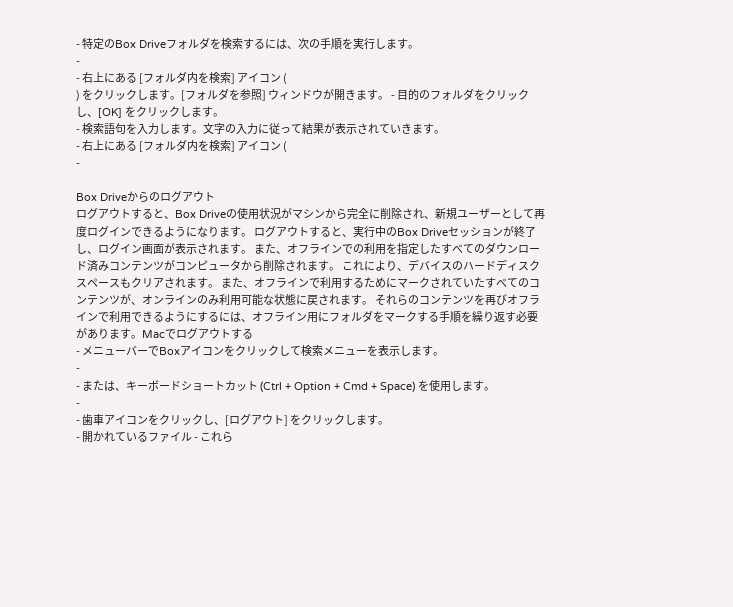- 特定のBox Driveフォルダを検索するには、次の手順を実行します。
-
- 右上にある [フォルダ内を検索] アイコン (
) をクリックします。[フォルダを参照] ウィンドウが開きます。 - 目的のフォルダをクリックし、[OK] をクリックします。
- 検索語句を入力します。文字の入力に従って結果が表示されていきます。
- 右上にある [フォルダ内を検索] アイコン (
-

Box Driveからのログアウト
ログアウトすると、Box Driveの使用状況がマシンから完全に削除され、新規ユーザーとして再度ログインできるようになります。 ログアウトすると、実行中のBox Driveセッションが終了し、ログイン画面が表示されます。 また、オフラインでの利用を指定したすべてのダウンロード済みコンテンツがコンピュータから削除されます。 これにより、デバイスのハードディスクスペースもクリアされます。 また、オフラインで利用するためにマークされていたすべてのコンテンツが、オンラインのみ利用可能な状態に戻されます。 それらのコンテンツを再びオフラインで利用できるようにするには、オフライン用にフォルダをマークする手順を繰り返す必要があります。Macでログアウトする
- メニューバーでBoxアイコンをクリックして検索メニューを表示します。
-
- または、キーボードショートカット (Ctrl + Option + Cmd + Space) を使用します。
-
- 歯車アイコンをクリックし、[ログアウト] をクリックします。
- 開かれているファイル - これら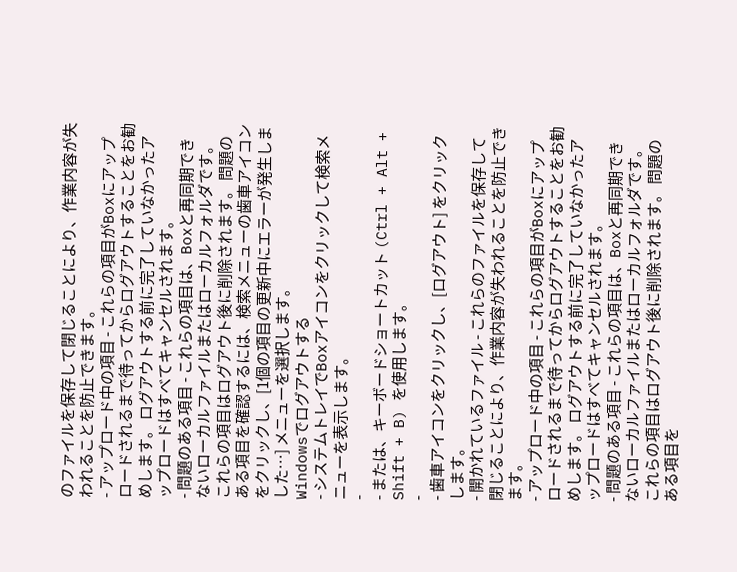のファイルを保存して閉じることにより、作業内容が失われることを防止できます。
- アップロード中の項目 - これらの項目がBoxにアップロードされるまで待ってからログアウトすることをお勧めします。 ログアウトする前に完了していなかったアップロードはすべてキャンセルされます。
- 問題のある項目 - これらの項目は、Boxと再同期できないローカルファイルまたはローカルフォルダです。 これらの項目はログアウト後に削除されます。 問題のある項目を確認するには、検索メニューの歯車アイコンをクリックし、[1個の項目の更新中にエラーが発生しました…] メニューを選択します。
Windowsでログアウトする
- システムトレイでBoxアイコンをクリックして検索メニューを表示します。
-
- または、キーボードショートカット (Ctrl + Alt + Shift + B) を使用します。
-
- 歯車アイコンをクリックし、[ログアウト] をクリックします。
- 開かれているファイル - これらのファイルを保存して閉じることにより、作業内容が失われることを防止できます。
- アップロード中の項目 - これらの項目がBoxにアップロードされるまで待ってからログアウトすることをお勧めします。 ログアウトする前に完了していなかったアップロードはすべてキャンセルされます。
- 問題のある項目 - これらの項目は、Boxと再同期できないローカルファイルまたはローカルフォルダです。 これらの項目はログアウト後に削除されます。 問題のある項目を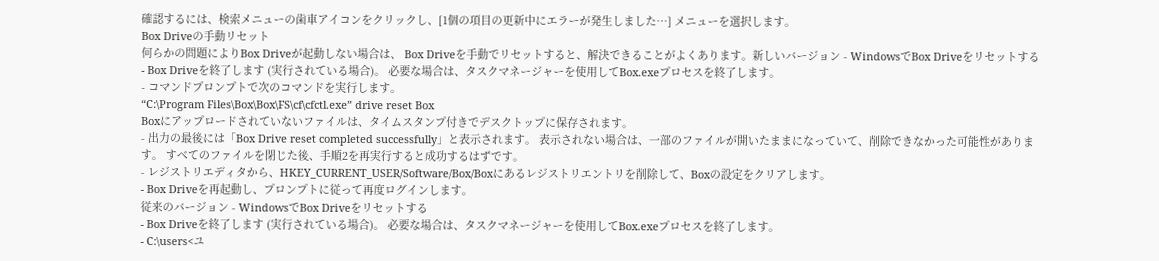確認するには、検索メニューの歯車アイコンをクリックし、[1個の項目の更新中にエラーが発生しました…] メニューを選択します。
Box Driveの手動リセット
何らかの問題によりBox Driveが起動しない場合は、 Box Driveを手動でリセットすると、解決できることがよくあります。新しいバージョン - WindowsでBox Driveをリセットする
- Box Driveを終了します (実行されている場合)。 必要な場合は、タスクマネージャーを使用してBox.exeプロセスを終了します。
- コマンドプロンプトで次のコマンドを実行します。
“C:\Program Files\Box\Box\FS\cf\cfctl.exe” drive reset Box
Boxにアップロードされていないファイルは、タイムスタンプ付きでデスクトップに保存されます。
- 出力の最後には「Box Drive reset completed successfully」と表示されます。 表示されない場合は、一部のファイルが開いたままになっていて、削除できなかった可能性があります。 すべてのファイルを閉じた後、手順2を再実行すると成功するはずです。
- レジストリエディタから、HKEY_CURRENT_USER/Software/Box/Boxにあるレジストリエントリを削除して、Boxの設定をクリアします。
- Box Driveを再起動し、プロンプトに従って再度ログインします。
従来のバージョン - WindowsでBox Driveをリセットする
- Box Driveを終了します (実行されている場合)。 必要な場合は、タスクマネージャーを使用してBox.exeプロセスを終了します。
- C:\users<ユ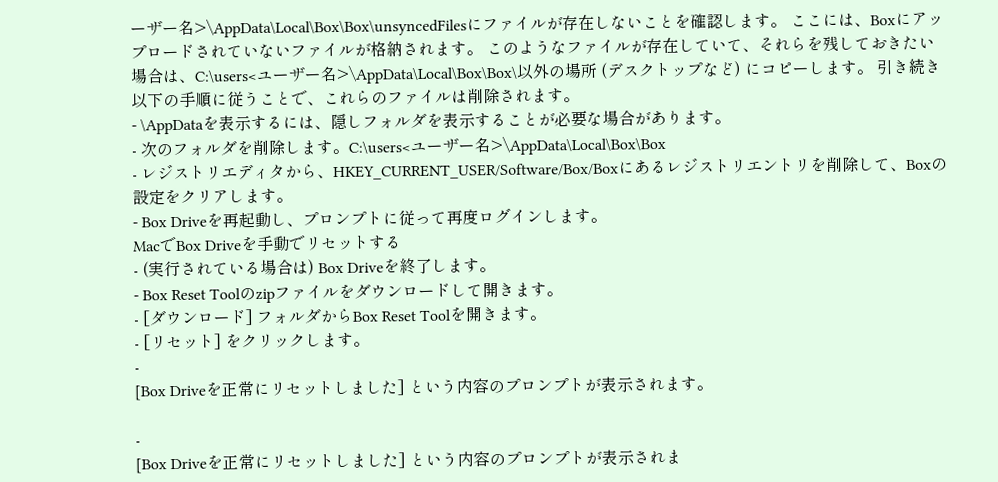ーザー名>\AppData\Local\Box\Box\unsyncedFilesにファイルが存在しないことを確認します。 ここには、Boxにアップロードされていないファイルが格納されます。 このようなファイルが存在していて、それらを残しておきたい場合は、C:\users<ユーザー名>\AppData\Local\Box\Box\以外の場所 (デスクトップなど) にコピーします。 引き続き以下の手順に従うことで、これらのファイルは削除されます。
- \AppDataを表示するには、隠しフォルダを表示することが必要な場合があります。
- 次のフォルダを削除します。C:\users<ユーザー名>\AppData\Local\Box\Box
- レジストリエディタから、HKEY_CURRENT_USER/Software/Box/Boxにあるレジストリエントリを削除して、Boxの設定をクリアします。
- Box Driveを再起動し、プロンプトに従って再度ログインします。
MacでBox Driveを手動でリセットする
- (実行されている場合は) Box Driveを終了します。
- Box Reset Toolのzipファイルをダウンロードして開きます。
- [ダウンロード] フォルダからBox Reset Toolを開きます。
- [リセット] をクリックします。
-
[Box Driveを正常にリセットしました] という内容のプロンプトが表示されます。

-
[Box Driveを正常にリセットしました] という内容のプロンプトが表示されま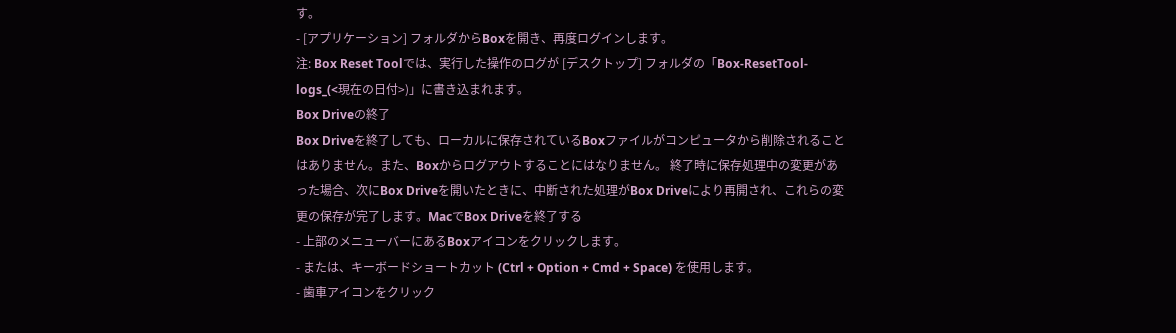す。
- [アプリケーション] フォルダからBoxを開き、再度ログインします。
注: Box Reset Toolでは、実行した操作のログが [デスクトップ] フォルダの「Box-ResetTool-logs_(<現在の日付>)」に書き込まれます。
Box Driveの終了
Box Driveを終了しても、ローカルに保存されているBoxファイルがコンピュータから削除されることはありません。また、Boxからログアウトすることにはなりません。 終了時に保存処理中の変更があった場合、次にBox Driveを開いたときに、中断された処理がBox Driveにより再開され、これらの変更の保存が完了します。MacでBox Driveを終了する
- 上部のメニューバーにあるBoxアイコンをクリックします。
- または、キーボードショートカット (Ctrl + Option + Cmd + Space) を使用します。
- 歯車アイコンをクリック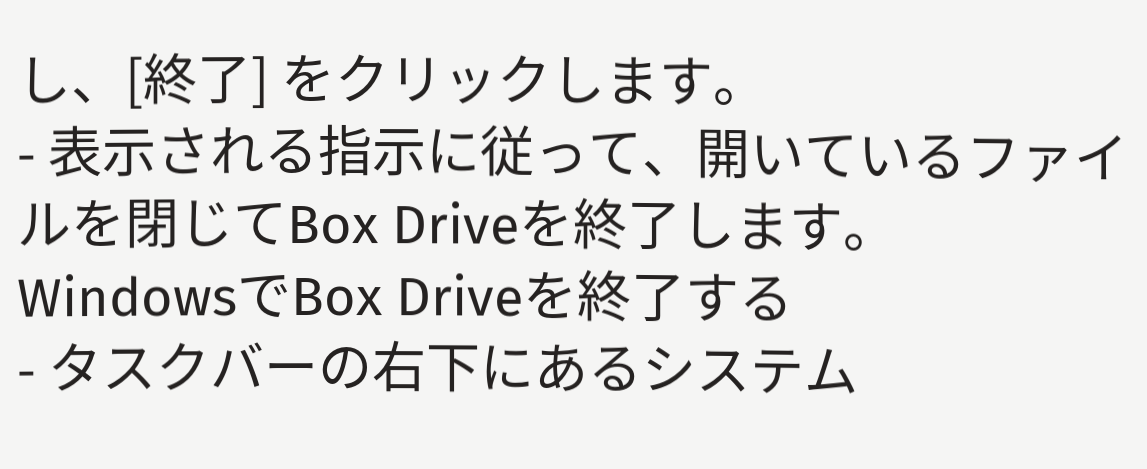し、[終了] をクリックします。
- 表示される指示に従って、開いているファイルを閉じてBox Driveを終了します。
WindowsでBox Driveを終了する
- タスクバーの右下にあるシステム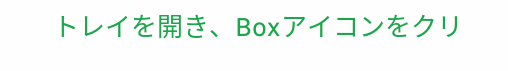トレイを開き、Boxアイコンをクリ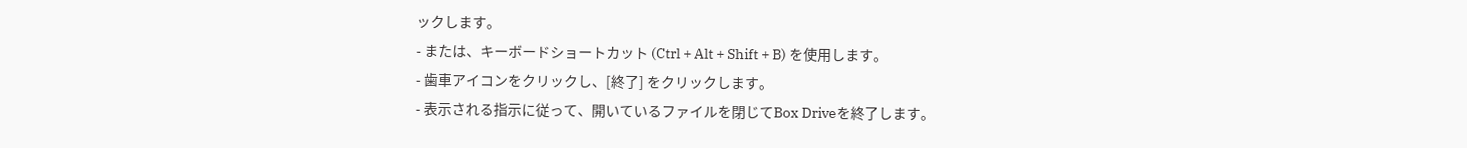ックします。
- または、キーボードショートカット (Ctrl + Alt + Shift + B) を使用します。
- 歯車アイコンをクリックし、[終了] をクリックします。
- 表示される指示に従って、開いているファイルを閉じてBox Driveを終了します。